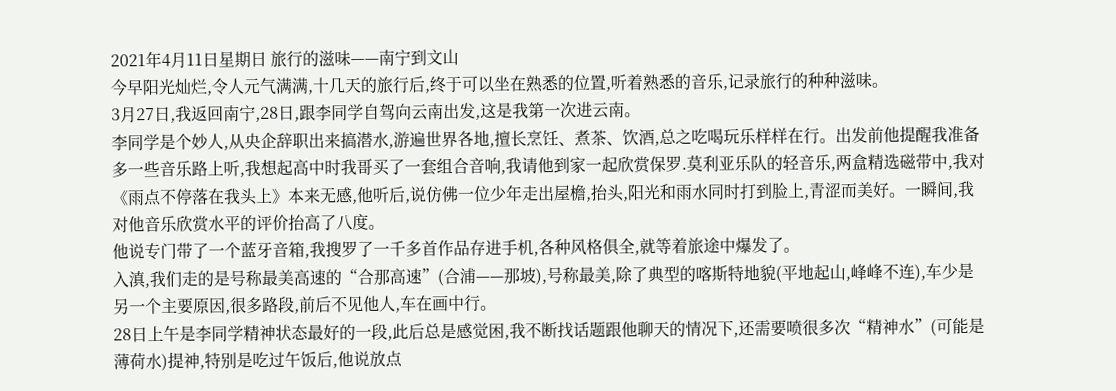2021年4月11日星期日 旅行的滋味——南宁到文山
今早阳光灿烂,令人元气满满,十几天的旅行后,终于可以坐在熟悉的位置,听着熟悉的音乐,记录旅行的种种滋味。
3月27日,我返回南宁,28日,跟李同学自驾向云南出发,这是我第一次进云南。
李同学是个妙人,从央企辞职出来搞潜水,游遍世界各地,擅长烹饪、煮茶、饮酒,总之吃喝玩乐样样在行。出发前他提醒我准备多一些音乐路上听,我想起高中时我哥买了一套组合音响,我请他到家一起欣赏保罗.莫利亚乐队的轻音乐,两盒精选磁带中,我对《雨点不停落在我头上》本来无感,他听后,说仿佛一位少年走出屋檐,抬头,阳光和雨水同时打到脸上,青涩而美好。一瞬间,我对他音乐欣赏水平的评价抬高了八度。
他说专门带了一个蓝牙音箱,我搜罗了一千多首作品存进手机,各种风格俱全,就等着旅途中爆发了。
入滇,我们走的是号称最美高速的“合那高速”(合浦——那坡),号称最美,除了典型的喀斯特地貌(平地起山,峰峰不连),车少是另一个主要原因,很多路段,前后不见他人,车在画中行。
28日上午是李同学精神状态最好的一段,此后总是感觉困,我不断找话题跟他聊天的情况下,还需要喷很多次“精神水”(可能是薄荷水)提神,特别是吃过午饭后,他说放点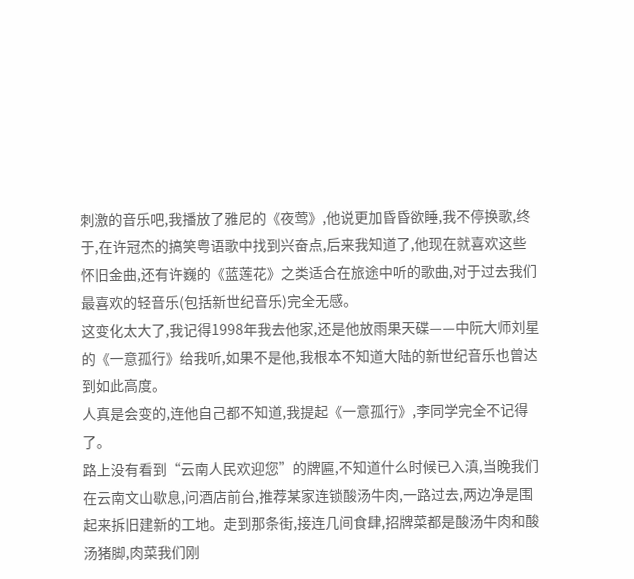刺激的音乐吧,我播放了雅尼的《夜莺》,他说更加昏昏欲睡,我不停换歌,终于,在许冠杰的搞笑粤语歌中找到兴奋点,后来我知道了,他现在就喜欢这些怀旧金曲,还有许巍的《蓝莲花》之类适合在旅途中听的歌曲,对于过去我们最喜欢的轻音乐(包括新世纪音乐)完全无感。
这变化太大了,我记得1998年我去他家,还是他放雨果天碟——中阮大师刘星的《一意孤行》给我听,如果不是他,我根本不知道大陆的新世纪音乐也曾达到如此高度。
人真是会变的,连他自己都不知道,我提起《一意孤行》,李同学完全不记得了。
路上没有看到“云南人民欢迎您”的牌匾,不知道什么时候已入滇,当晚我们在云南文山歇息,问酒店前台,推荐某家连锁酸汤牛肉,一路过去,两边净是围起来拆旧建新的工地。走到那条街,接连几间食肆,招牌菜都是酸汤牛肉和酸汤猪脚,肉菜我们刚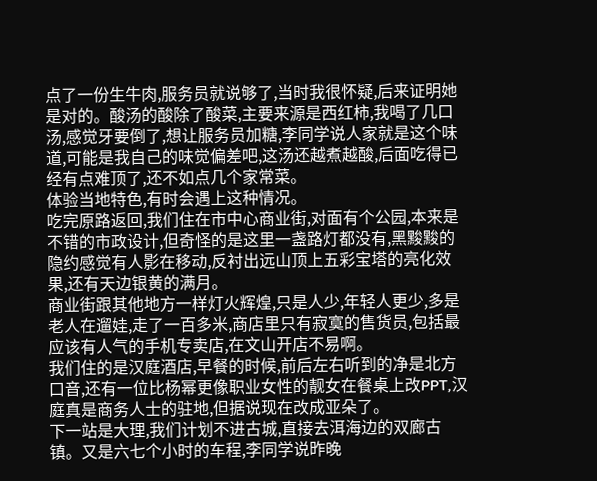点了一份生牛肉,服务员就说够了,当时我很怀疑,后来证明她是对的。酸汤的酸除了酸菜,主要来源是西红柿,我喝了几口汤,感觉牙要倒了,想让服务员加糖,李同学说人家就是这个味道,可能是我自己的味觉偏差吧,这汤还越煮越酸,后面吃得已经有点难顶了,还不如点几个家常菜。
体验当地特色,有时会遇上这种情况。
吃完原路返回,我们住在市中心商业街,对面有个公园,本来是不错的市政设计,但奇怪的是这里一盏路灯都没有,黑黢黢的隐约感觉有人影在移动,反衬出远山顶上五彩宝塔的亮化效果,还有天边银黄的满月。
商业街跟其他地方一样灯火辉煌,只是人少,年轻人更少,多是老人在遛娃,走了一百多米,商店里只有寂寞的售货员,包括最应该有人气的手机专卖店,在文山开店不易啊。
我们住的是汉庭酒店,早餐的时候,前后左右听到的净是北方口音,还有一位比杨幂更像职业女性的靓女在餐桌上改PPT,汉庭真是商务人士的驻地,但据说现在改成亚朵了。
下一站是大理,我们计划不进古城,直接去洱海边的双廊古镇。又是六七个小时的车程,李同学说昨晚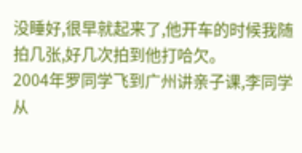没睡好,很早就起来了,他开车的时候我随拍几张,好几次拍到他打哈欠。
2004年罗同学飞到广州讲亲子课,李同学从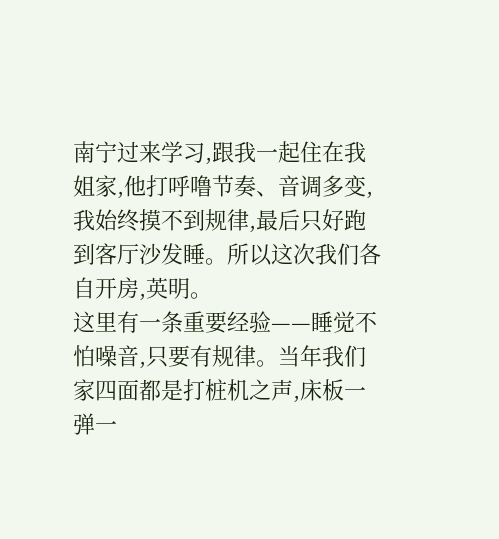南宁过来学习,跟我一起住在我姐家,他打呼噜节奏、音调多变,我始终摸不到规律,最后只好跑到客厅沙发睡。所以这次我们各自开房,英明。
这里有一条重要经验——睡觉不怕噪音,只要有规律。当年我们家四面都是打桩机之声,床板一弹一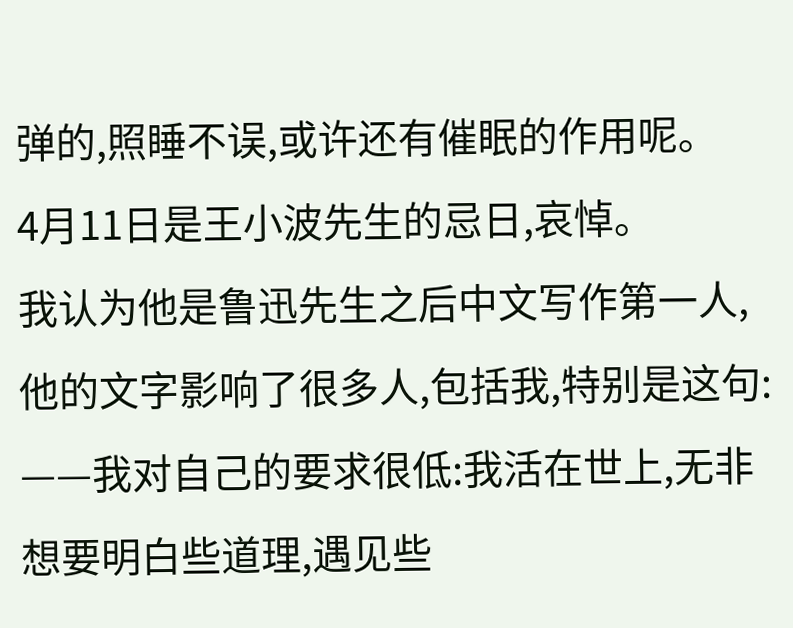弹的,照睡不误,或许还有催眠的作用呢。
4月11日是王小波先生的忌日,哀悼。
我认为他是鲁迅先生之后中文写作第一人,他的文字影响了很多人,包括我,特别是这句:
——我对自己的要求很低:我活在世上,无非想要明白些道理,遇见些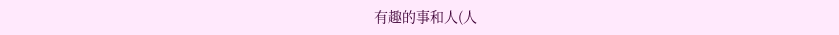有趣的事和人(人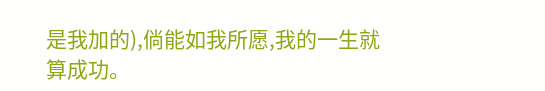是我加的),倘能如我所愿,我的一生就算成功。